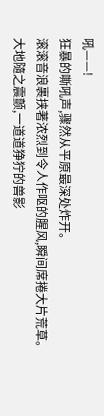吼——!
狂暴的嘶吼声,骤然从平原最深处炸开。
滚滚音浪裹挟著浓烈到令人作呕的腥风,瞬间席捲大片荒草。
大地隨之震颤,一道道狰狞的兽影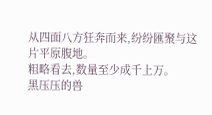从四面八方狂奔而来,纷纷匯聚与这片平原腹地。
粗略看去,数量至少成千上万。
黑压压的兽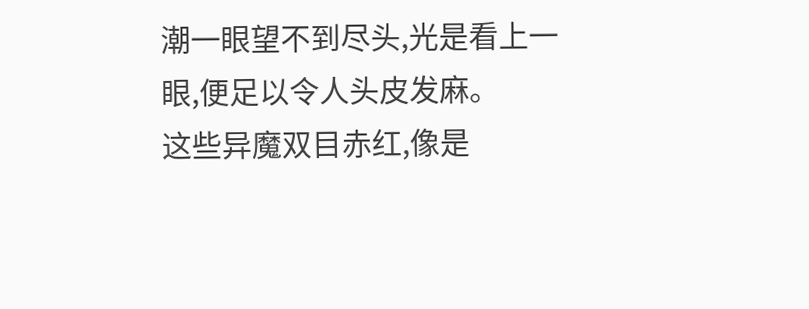潮一眼望不到尽头,光是看上一眼,便足以令人头皮发麻。
这些异魔双目赤红,像是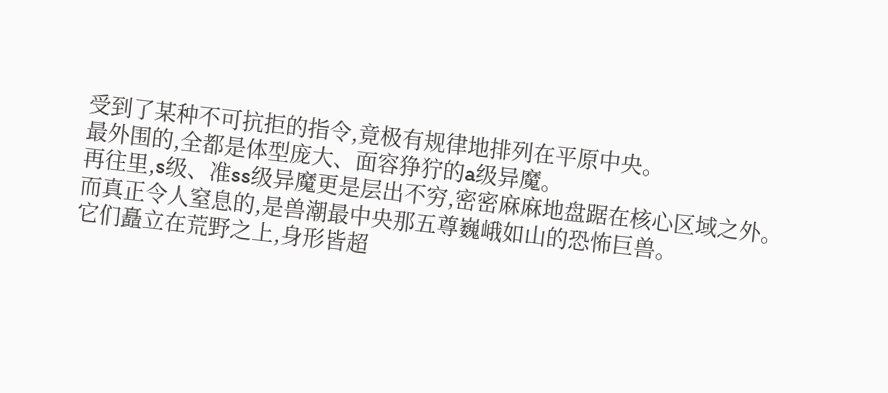受到了某种不可抗拒的指令,竟极有规律地排列在平原中央。
最外围的,全都是体型庞大、面容狰狞的a级异魔。
再往里,s级、准ss级异魔更是层出不穷,密密麻麻地盘踞在核心区域之外。
而真正令人窒息的,是兽潮最中央那五尊巍峨如山的恐怖巨兽。
它们矗立在荒野之上,身形皆超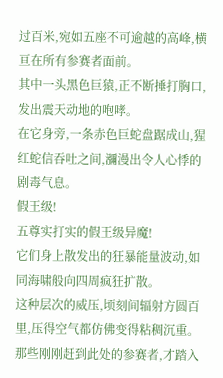过百米,宛如五座不可逾越的高峰,横亘在所有参赛者面前。
其中一头黑色巨猿,正不断捶打胸口,发出震天动地的咆哮。
在它身旁,一条赤色巨蛇盘踞成山,猩红蛇信吞吐之间,瀰漫出令人心悸的剧毒气息。
假王级!
五尊实打实的假王级异魔!
它们身上散发出的狂暴能量波动,如同海啸般向四周疯狂扩散。
这种层次的威压,顷刻间辐射方圆百里,压得空气都仿佛变得粘稠沉重。
那些刚刚赶到此处的参赛者,才踏入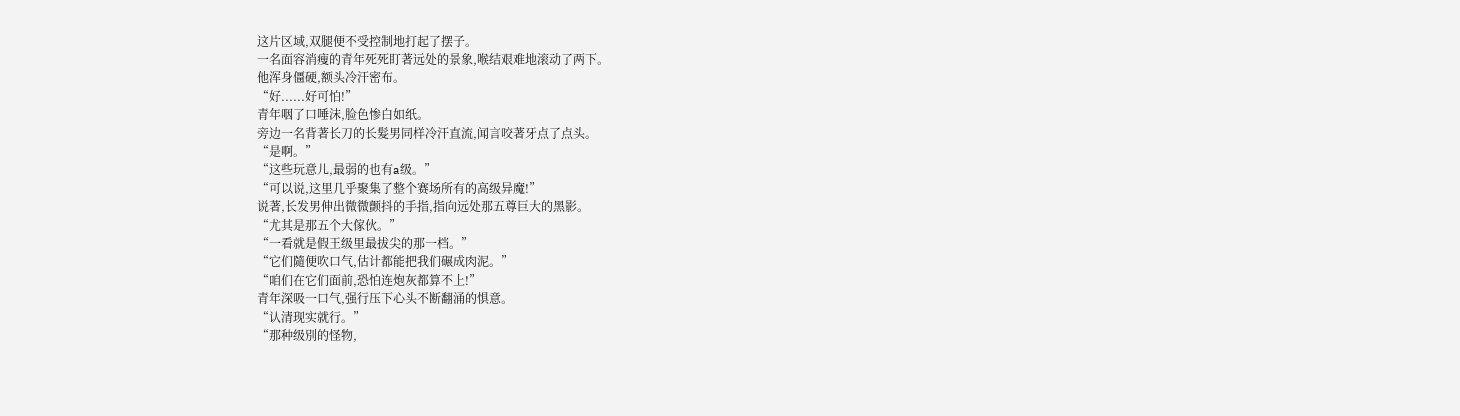这片区域,双腿便不受控制地打起了摆子。
一名面容消瘦的青年死死盯著远处的景象,喉结艰难地滚动了两下。
他浑身僵硬,额头冷汗密布。
“好......好可怕!”
青年咽了口唾沫,脸色惨白如纸。
旁边一名背著长刀的长髮男同样冷汗直流,闻言咬著牙点了点头。
“是啊。”
“这些玩意儿,最弱的也有a级。”
“可以说,这里几乎聚集了整个赛场所有的高级异魔!”
说著,长发男伸出微微颤抖的手指,指向远处那五尊巨大的黑影。
“尤其是那五个大傢伙。”
“一看就是假王级里最拔尖的那一档。”
“它们隨便吹口气,估计都能把我们碾成肉泥。”
“咱们在它们面前,恐怕连炮灰都算不上!”
青年深吸一口气,强行压下心头不断翻涌的惧意。
“认清现实就行。”
“那种级別的怪物,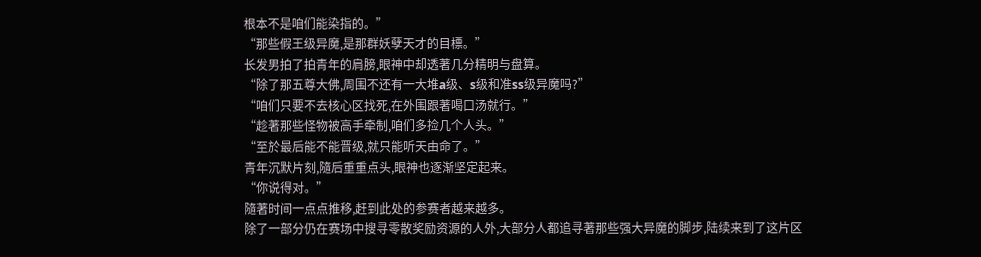根本不是咱们能染指的。”
“那些假王级异魔,是那群妖孽天才的目標。”
长发男拍了拍青年的肩膀,眼神中却透著几分精明与盘算。
“除了那五尊大佛,周围不还有一大堆a级、s级和准ss级异魔吗?”
“咱们只要不去核心区找死,在外围跟著喝口汤就行。”
“趁著那些怪物被高手牵制,咱们多捡几个人头。”
“至於最后能不能晋级,就只能听天由命了。”
青年沉默片刻,隨后重重点头,眼神也逐渐坚定起来。
“你说得对。”
隨著时间一点点推移,赶到此处的参赛者越来越多。
除了一部分仍在赛场中搜寻零散奖励资源的人外,大部分人都追寻著那些强大异魔的脚步,陆续来到了这片区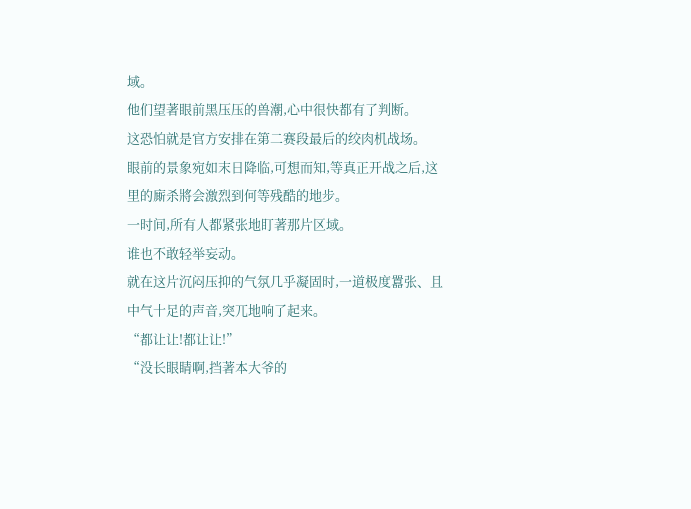域。
他们望著眼前黑压压的兽潮,心中很快都有了判断。
这恐怕就是官方安排在第二赛段最后的绞肉机战场。
眼前的景象宛如末日降临,可想而知,等真正开战之后,这里的廝杀將会激烈到何等残酷的地步。
一时间,所有人都紧张地盯著那片区域。
谁也不敢轻举妄动。
就在这片沉闷压抑的气氛几乎凝固时,一道极度囂张、且中气十足的声音,突兀地响了起来。
“都让让!都让让!”
“没长眼睛啊,挡著本大爷的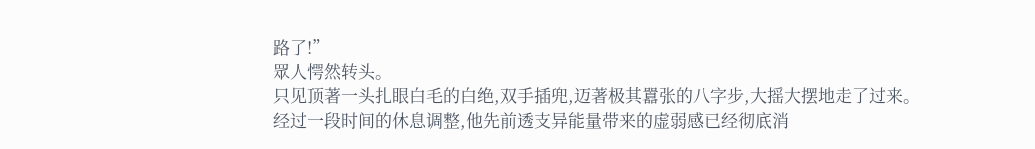路了!”
眾人愕然转头。
只见顶著一头扎眼白毛的白绝,双手插兜,迈著极其囂张的八字步,大摇大摆地走了过来。
经过一段时间的休息调整,他先前透支异能量带来的虚弱感已经彻底消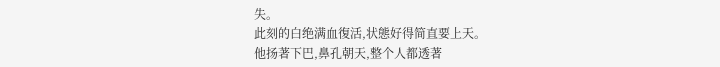失。
此刻的白绝满血復活,状態好得简直要上天。
他扬著下巴,鼻孔朝天,整个人都透著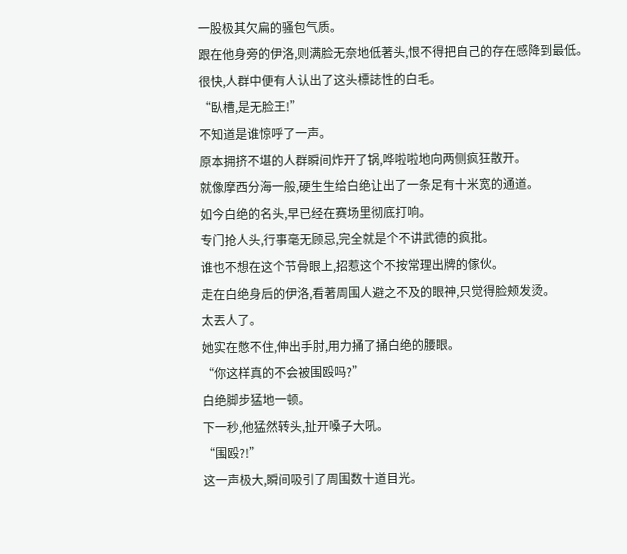一股极其欠扁的骚包气质。
跟在他身旁的伊洛,则满脸无奈地低著头,恨不得把自己的存在感降到最低。
很快,人群中便有人认出了这头標誌性的白毛。
“臥槽,是无脸王!”
不知道是谁惊呼了一声。
原本拥挤不堪的人群瞬间炸开了锅,哗啦啦地向两侧疯狂散开。
就像摩西分海一般,硬生生给白绝让出了一条足有十米宽的通道。
如今白绝的名头,早已经在赛场里彻底打响。
专门抢人头,行事毫无顾忌,完全就是个不讲武德的疯批。
谁也不想在这个节骨眼上,招惹这个不按常理出牌的傢伙。
走在白绝身后的伊洛,看著周围人避之不及的眼神,只觉得脸颊发烫。
太丟人了。
她实在憋不住,伸出手肘,用力捅了捅白绝的腰眼。
“你这样真的不会被围殴吗?”
白绝脚步猛地一顿。
下一秒,他猛然转头,扯开嗓子大吼。
“围殴?!”
这一声极大,瞬间吸引了周围数十道目光。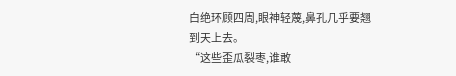白绝环顾四周,眼神轻蔑,鼻孔几乎要翘到天上去。
“这些歪瓜裂枣,谁敢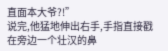直面本大爷?!”
说完,他猛地伸出右手,手指直接戳在旁边一个壮汉的鼻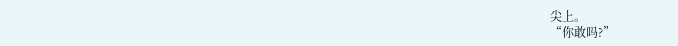尖上。
“你敢吗?”